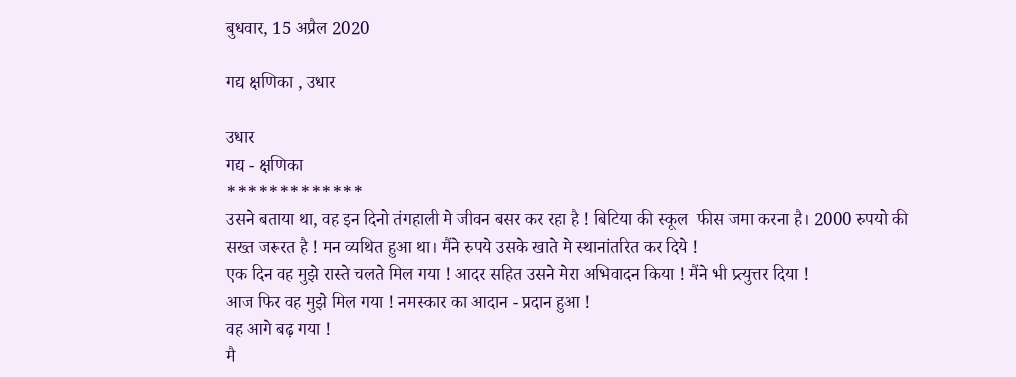बुधवार, 15 अप्रैल 2020

गद्य क्षणिका , उधार

उधार
गद्य - क्षणिका
*************
उसने बताया था, वह इन दिनो तंगहाली मे जीवन बसर कर रहा है ! बिटिया की स्कूल  फीस जमा करना है। 2000 रुपयो की सख्त जरूरत है ! मन व्यथित हुआ था। मैंने रुपये उसके खाते मे स्थानांतरित कर दिये !
एक दिन वह मुझे रास्ते चलते मिल गया ! आदर सहित उसने मेरा अभिवादन किया ! मैंने भी प्र्त्युत्तर दिया !
आज फिर वह मुझे मिल गया ! नमस्कार का आदान - प्रदान हुआ !
वह आगे बढ़ गया !
मै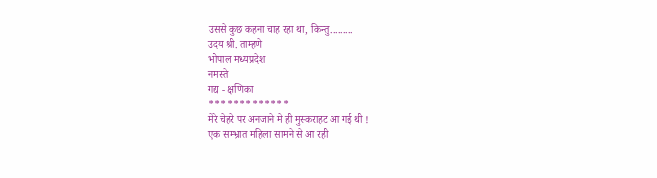उससे कुछ कहना चाह रहा था, किन्तु.........
उदय श्री. ताम्हणे
भोपाल मध्यप्रदेश
नमस्ते
गद्य - क्षणिका
*************
मेरे चेहरे पर अनजाने मे ही मुस्कराहट आ गई थी !
एक सम्भ्रात महिला सामने से आ रही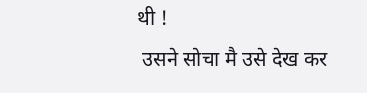थी !
 उसने सोचा मै उसे देख कर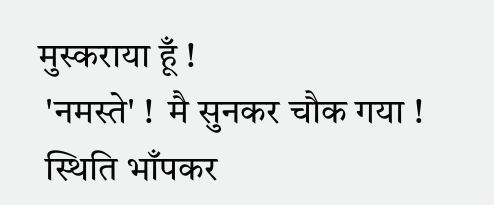मुस्कराया हूँ !
 'नमस्ते' !  मै सुनकर चौक गया !
 स्थिति भाँपकर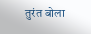तुरंत बोला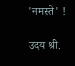'नमस्ते' !

उदय श्री.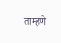ताम्हणे